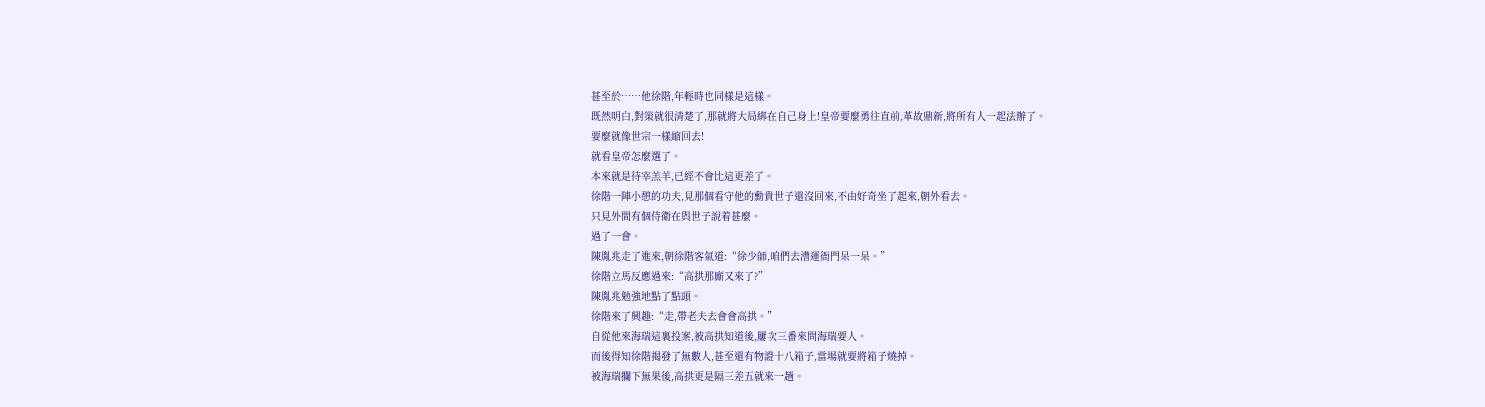甚至於……他徐階,年輕時也同樣是這樣。
既然明白,對策就很清楚了,那就將大局綁在自己身上!皇帝要麼勇往直前,革故鼎新,將所有人一起法辦了。
要麼就像世宗一樣縮回去!
就看皇帝怎麼選了。
本來就是待宰羔羊,已經不會比這更差了。
徐階一陣小憩的功夫,見那個看守他的勳貴世子還沒回來,不由好奇坐了起來,朝外看去。
只見外間有個侍衛在與世子說着甚麼。
過了一會。
陳胤兆走了進來,朝徐階客氣道:“徐少師,咱們去漕運衙門呆一呆。”
徐階立馬反應過來:“高拱那廝又來了?”
陳胤兆勉強地點了點頭。
徐階來了興趣:“走,帶老夫去會會高拱。”
自從他來海瑞這裏投案,被高拱知道後,屢次三番來問海瑞要人。
而後得知徐階揭發了無數人,甚至還有物證十八箱子,當場就要將箱子燒掉。
被海瑞攔下無果後,高拱更是隔三差五就來一趟。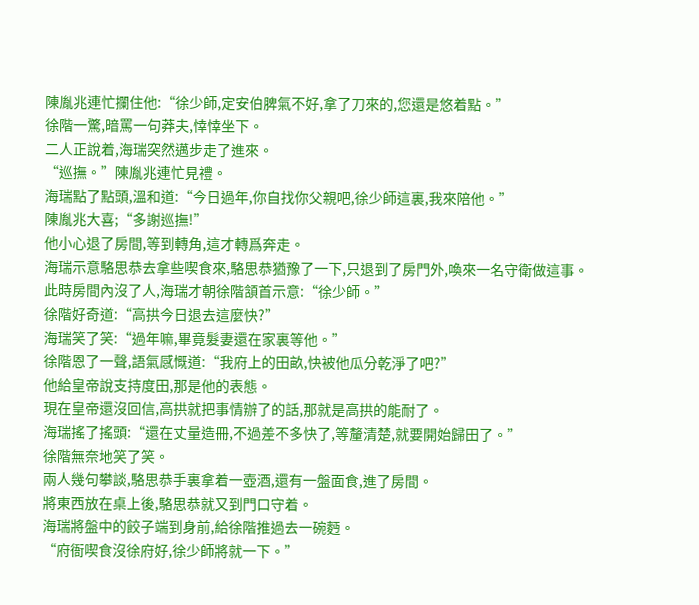陳胤兆連忙攔住他:“徐少師,定安伯脾氣不好,拿了刀來的,您還是悠着點。”
徐階一驚,暗罵一句莽夫,悻悻坐下。
二人正說着,海瑞突然邁步走了進來。
“巡撫。”陳胤兆連忙見禮。
海瑞點了點頭,溫和道:“今日過年,你自找你父親吧,徐少師這裏,我來陪他。”
陳胤兆大喜;“多謝巡撫!”
他小心退了房間,等到轉角,這才轉爲奔走。
海瑞示意駱思恭去拿些喫食來,駱思恭猶豫了一下,只退到了房門外,喚來一名守衛做這事。
此時房間內沒了人,海瑞才朝徐階頷首示意:“徐少師。”
徐階好奇道:“高拱今日退去這麼快?”
海瑞笑了笑:“過年嘛,畢竟髮妻還在家裏等他。”
徐階恩了一聲,語氣感慨道:“我府上的田畝,快被他瓜分乾淨了吧?”
他給皇帝說支持度田,那是他的表態。
現在皇帝還沒回信,高拱就把事情辦了的話,那就是高拱的能耐了。
海瑞搖了搖頭:“還在丈量造冊,不過差不多快了,等釐清楚,就要開始歸田了。”
徐階無奈地笑了笑。
兩人幾句攀談,駱思恭手裏拿着一壺酒,還有一盤面食,進了房間。
將東西放在桌上後,駱思恭就又到門口守着。
海瑞將盤中的餃子端到身前,給徐階推過去一碗麪。
“府衙喫食沒徐府好,徐少師將就一下。”